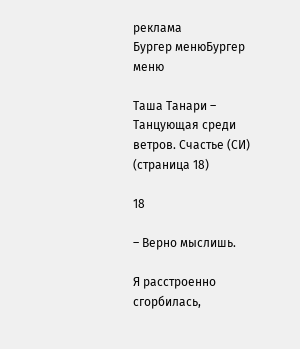реклама
Бургер менюБургер меню

Таша Танари – Танцующая среди ветров. Счастье (СИ) (страница 18)

18

– Верно мыслишь.

Я расстроенно сгорбилась,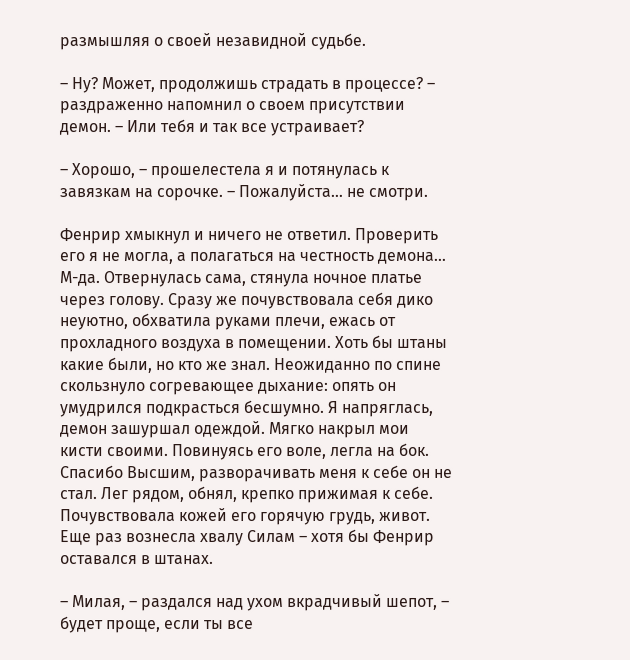размышляя о своей незавидной судьбе.

– Ну? Может, продолжишь страдать в процессе? – раздраженно напомнил о своем присутствии демон. – Или тебя и так все устраивает?

– Хорошо, – прошелестела я и потянулась к завязкам на сорочке. – Пожалуйста… не смотри.

Фенрир хмыкнул и ничего не ответил. Проверить его я не могла, а полагаться на честность демона… М-да. Отвернулась сама, стянула ночное платье через голову. Сразу же почувствовала себя дико неуютно, обхватила руками плечи, ежась от прохладного воздуха в помещении. Хоть бы штаны какие были, но кто же знал. Неожиданно по спине скользнуло согревающее дыхание: опять он умудрился подкрасться бесшумно. Я напряглась, демон зашуршал одеждой. Мягко накрыл мои кисти своими. Повинуясь его воле, легла на бок. Спасибо Высшим, разворачивать меня к себе он не стал. Лег рядом, обнял, крепко прижимая к себе. Почувствовала кожей его горячую грудь, живот. Еще раз вознесла хвалу Силам – хотя бы Фенрир оставался в штанах.

– Милая, – раздался над ухом вкрадчивый шепот, – будет проще, если ты все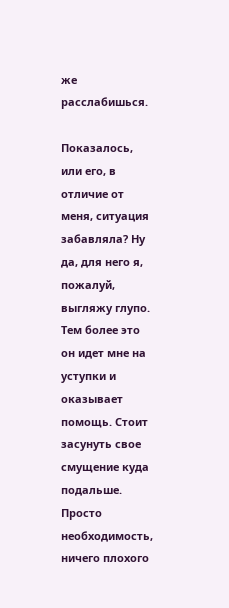же расслабишься.

Показалось, или его, в отличие от меня, ситуация забавляла? Ну да, для него я, пожалуй, выгляжу глупо. Тем более это он идет мне на уступки и оказывает помощь. Стоит засунуть свое смущение куда подальше. Просто необходимость, ничего плохого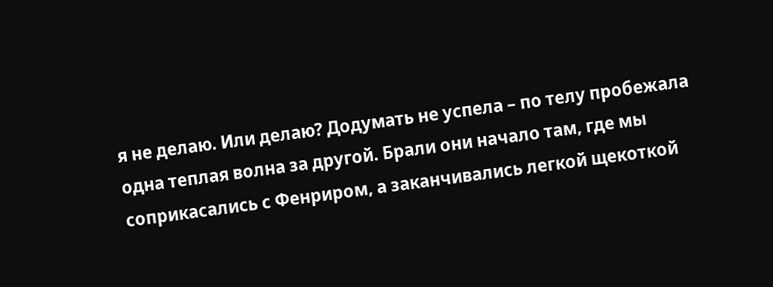я не делаю. Или делаю? Додумать не успела – по телу пробежала одна теплая волна за другой. Брали они начало там, где мы соприкасались с Фенриром, а заканчивались легкой щекоткой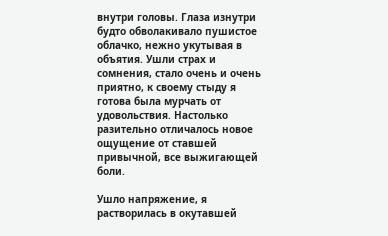внутри головы. Глаза изнутри будто обволакивало пушистое облачко, нежно укутывая в объятия. Ушли страх и сомнения, стало очень и очень приятно, к своему стыду я готова была мурчать от удовольствия. Настолько разительно отличалось новое ощущение от ставшей привычной, все выжигающей боли.

Ушло напряжение, я растворилась в окутавшей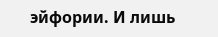эйфории. И лишь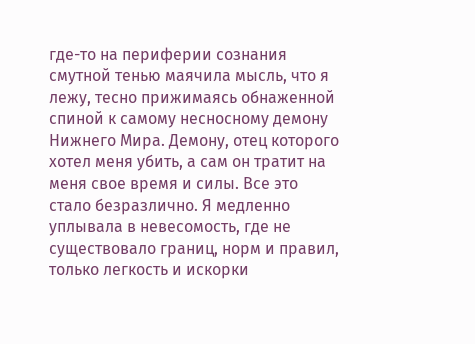где-то на периферии сознания смутной тенью маячила мысль, что я лежу, тесно прижимаясь обнаженной спиной к самому несносному демону Нижнего Мира. Демону, отец которого хотел меня убить, а сам он тратит на меня свое время и силы. Все это стало безразлично. Я медленно уплывала в невесомость, где не существовало границ, норм и правил, только легкость и искорки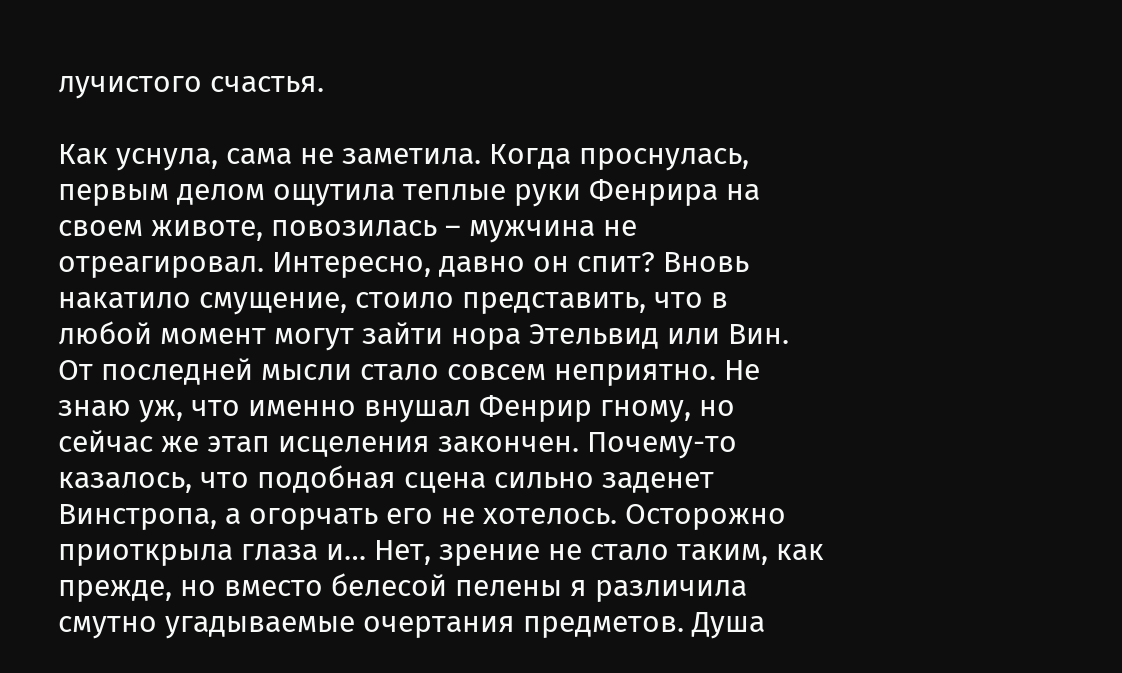лучистого счастья.

Как уснула, сама не заметила. Когда проснулась, первым делом ощутила теплые руки Фенрира на своем животе, повозилась – мужчина не отреагировал. Интересно, давно он спит? Вновь накатило смущение, стоило представить, что в любой момент могут зайти нора Этельвид или Вин. От последней мысли стало совсем неприятно. Не знаю уж, что именно внушал Фенрир гному, но сейчас же этап исцеления закончен. Почему-то казалось, что подобная сцена сильно заденет Винстропа, а огорчать его не хотелось. Осторожно приоткрыла глаза и… Нет, зрение не стало таким, как прежде, но вместо белесой пелены я различила смутно угадываемые очертания предметов. Душа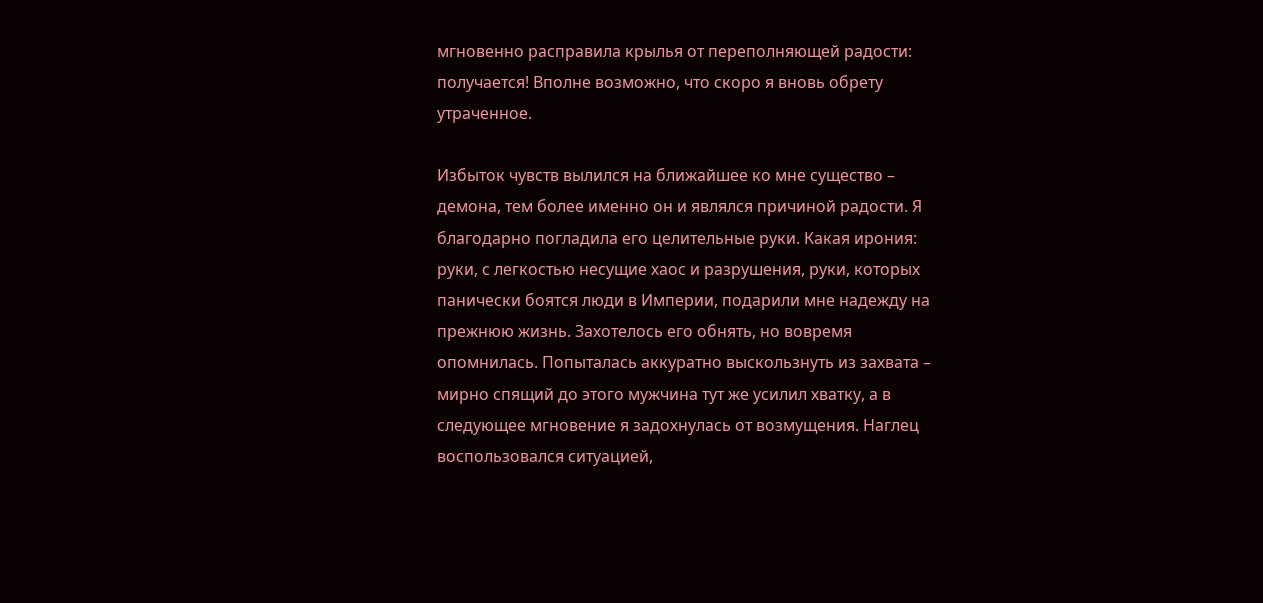мгновенно расправила крылья от переполняющей радости: получается! Вполне возможно, что скоро я вновь обрету утраченное.

Избыток чувств вылился на ближайшее ко мне существо – демона, тем более именно он и являлся причиной радости. Я благодарно погладила его целительные руки. Какая ирония: руки, с легкостью несущие хаос и разрушения, руки, которых панически боятся люди в Империи, подарили мне надежду на прежнюю жизнь. Захотелось его обнять, но вовремя опомнилась. Попыталась аккуратно выскользнуть из захвата – мирно спящий до этого мужчина тут же усилил хватку, а в следующее мгновение я задохнулась от возмущения. Наглец воспользовался ситуацией,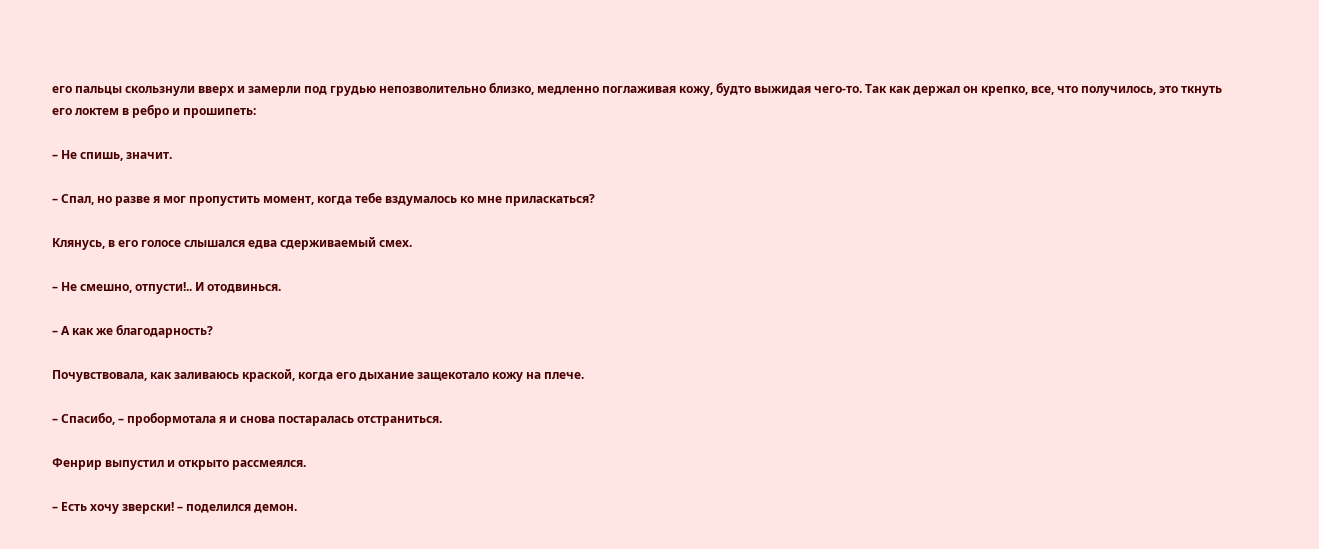его пальцы скользнули вверх и замерли под грудью непозволительно близко, медленно поглаживая кожу, будто выжидая чего-то. Так как держал он крепко, все, что получилось, это ткнуть его локтем в ребро и прошипеть:

– Не спишь, значит.

– Спал, но разве я мог пропустить момент, когда тебе вздумалось ко мне приласкаться?

Клянусь, в его голосе слышался едва сдерживаемый смех.

– Не смешно, отпусти!.. И отодвинься.

– А как же благодарность?

Почувствовала, как заливаюсь краской, когда его дыхание защекотало кожу на плече.

– Спасибо, – пробормотала я и снова постаралась отстраниться.

Фенрир выпустил и открыто рассмеялся.

– Есть хочу зверски! – поделился демон.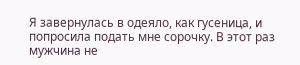Я завернулась в одеяло, как гусеница, и попросила подать мне сорочку. В этот раз мужчина не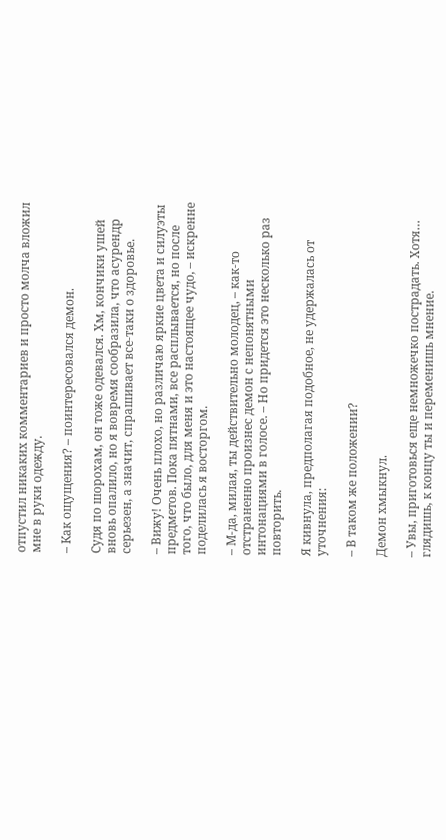отпустил никаких комментариев и просто молча вложил мне в руки одежду.

– Как ощущения? – поинтересовался демон.

Судя по шорохам, он тоже одевался. Хм, кончики ушей вновь опалило, но я вовремя сообразила, что асурендр серьезен, а значит, спрашивает все-таки о здоровье.

– Вижу! Очень плохо, но различаю яркие цвета и силуэты предметов. Пока пятнами, все расплывается, но после того, что было, для меня и это настоящее чудо, – искренне поделилась я восторгом.

– М-да, милая, ты действительно молодец, – как-то отстраненно произнес демон с непонятными интонациями в голосе. – Но придется это несколько раз повторить.

Я кивнула, предполагая подобное, не удержалась от уточнения:

– В таком же положении?

Демон хмыкнул.

– Увы, приготовься еще немножечко пострадать. Хотя… глядишь, к концу ты и переменишь мнение.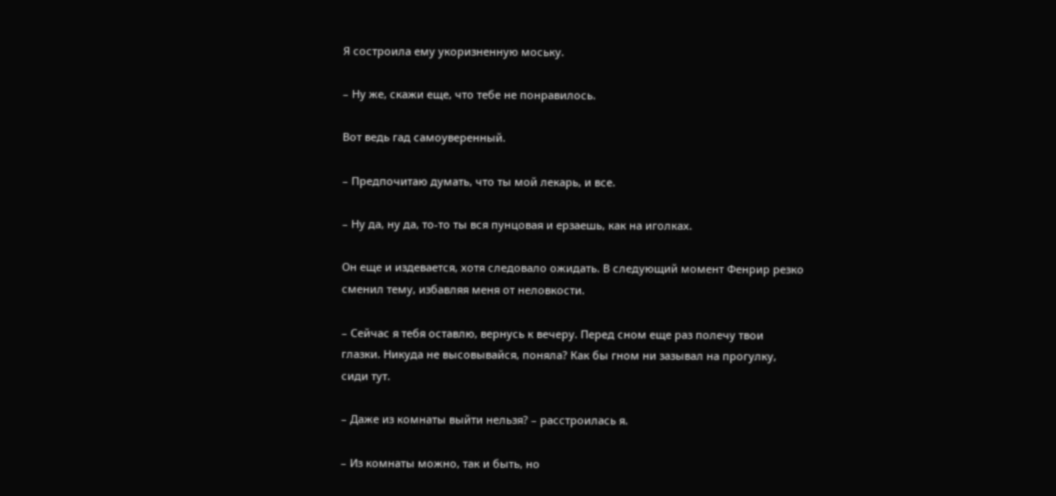Я состроила ему укоризненную моську.

– Ну же, скажи еще, что тебе не понравилось.

Вот ведь гад самоуверенный.

– Предпочитаю думать, что ты мой лекарь, и все.

– Ну да, ну да, то-то ты вся пунцовая и ерзаешь, как на иголках.

Он еще и издевается, хотя следовало ожидать. В следующий момент Фенрир резко сменил тему, избавляя меня от неловкости.

– Сейчас я тебя оставлю, вернусь к вечеру. Перед сном еще раз полечу твои глазки. Никуда не высовывайся, поняла? Как бы гном ни зазывал на прогулку, сиди тут.

– Даже из комнаты выйти нельзя? – расстроилась я.

– Из комнаты можно, так и быть, но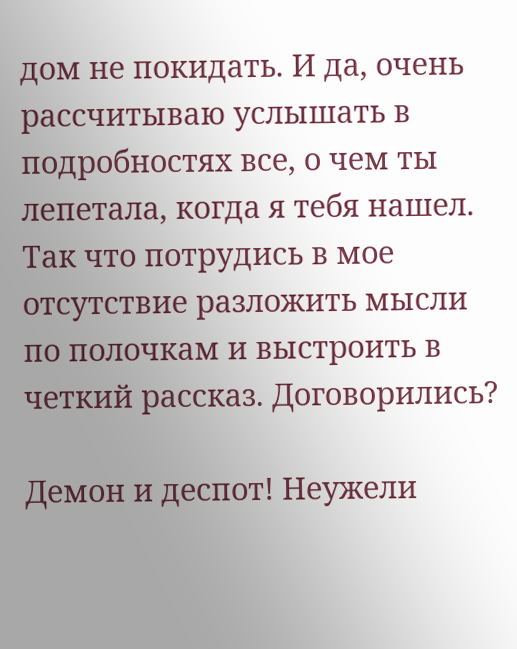дом не покидать. И да, очень рассчитываю услышать в подробностях все, о чем ты лепетала, когда я тебя нашел. Так что потрудись в мое отсутствие разложить мысли по полочкам и выстроить в четкий рассказ. Договорились?

Демон и деспот! Неужели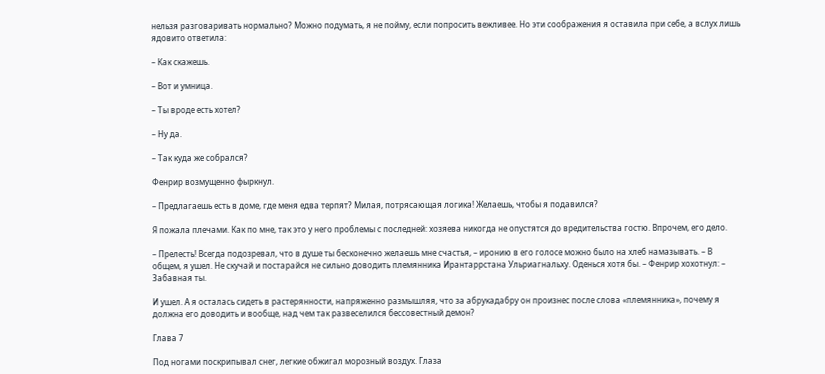нельзя разговаривать нормально? Можно подумать, я не пойму, если попросить вежливее. Но эти соображения я оставила при себе, а вслух лишь ядовито ответила:

– Как скажешь.

– Вот и умница.

– Ты вроде есть хотел?

– Ну да.

– Так куда же собрался?

Фенрир возмущенно фыркнул.

– Предлагаешь есть в доме, где меня едва терпят? Милая, потрясающая логика! Желаешь, чтобы я подавился?

Я пожала плечами. Как по мне, так это у него проблемы с последней: хозяева никогда не опустятся до вредительства гостю. Впрочем, его дело.

– Прелесть! Всегда подозревал, что в душе ты бесконечно желаешь мне счастья, – иронию в его голосе можно было на хлеб намазывать. – В общем, я ушел. Не скучай и постарайся не сильно доводить племянника Ирантаррстана Ульриагнальху. Оденься хотя бы. – Фенрир хохотнул: – Забавная ты.

И ушел. А я осталась сидеть в растерянности, напряженно размышляя, что за абрукадабру он произнес после слова «племянника», почему я должна его доводить и вообще, над чем так развеселился бессовестный демон?

Глава 7

Под ногами поскрипывал снег, легкие обжигал морозный воздух. Глаза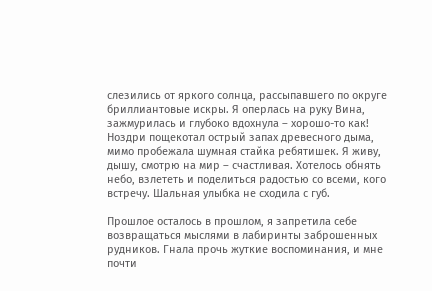слезились от яркого солнца, рассыпавшего по округе бриллиантовые искры. Я оперлась на руку Вина, зажмурилась и глубоко вдохнула – хорошо-то как! Ноздри пощекотал острый запах древесного дыма, мимо пробежала шумная стайка ребятишек. Я живу, дышу, смотрю на мир – счастливая. Хотелось обнять небо, взлететь и поделиться радостью со всеми, кого встречу. Шальная улыбка не сходила с губ.

Прошлое осталось в прошлом, я запретила себе возвращаться мыслями в лабиринты заброшенных рудников. Гнала прочь жуткие воспоминания, и мне почти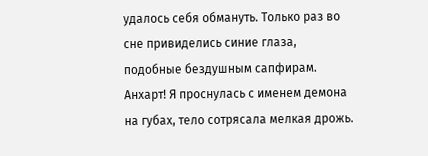удалось себя обмануть. Только раз во сне привиделись синие глаза, подобные бездушным сапфирам. Анхарт! Я проснулась с именем демона на губах, тело сотрясала мелкая дрожь.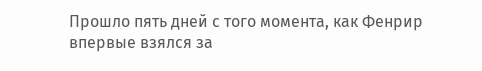Прошло пять дней с того момента, как Фенрир впервые взялся за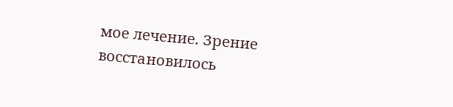мое лечение. Зрение восстановилось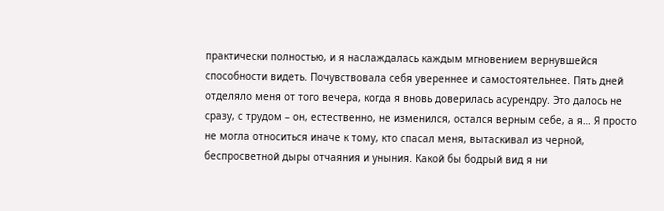практически полностью, и я наслаждалась каждым мгновением вернувшейся способности видеть. Почувствовала себя увереннее и самостоятельнее. Пять дней отделяло меня от того вечера, когда я вновь доверилась асурендру. Это далось не сразу, с трудом – он, естественно, не изменился, остался верным себе, а я… Я просто не могла относиться иначе к тому, кто спасал меня, вытаскивал из черной, беспросветной дыры отчаяния и уныния. Какой бы бодрый вид я ни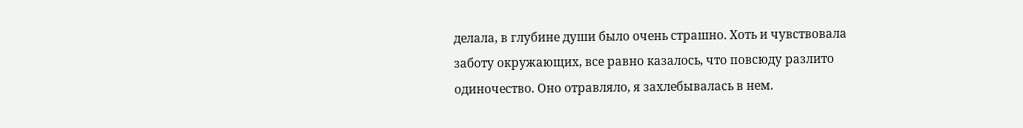делала, в глубине души было очень страшно. Хоть и чувствовала заботу окружающих, все равно казалось, что повсюду разлито одиночество. Оно отравляло, я захлебывалась в нем.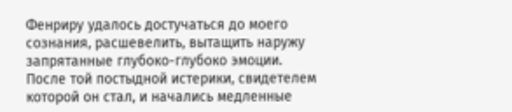Фенриру удалось достучаться до моего сознания, расшевелить, вытащить наружу запрятанные глубоко-глубоко эмоции. После той постыдной истерики, свидетелем которой он стал, и начались медленные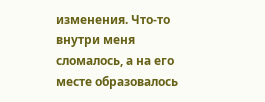изменения. Что-то внутри меня сломалось, а на его месте образовалось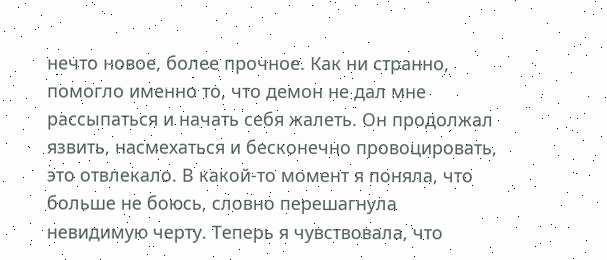нечто новое, более прочное. Как ни странно, помогло именно то, что демон не дал мне рассыпаться и начать себя жалеть. Он продолжал язвить, насмехаться и бесконечно провоцировать, это отвлекало. В какой-то момент я поняла, что больше не боюсь, словно перешагнула невидимую черту. Теперь я чувствовала, что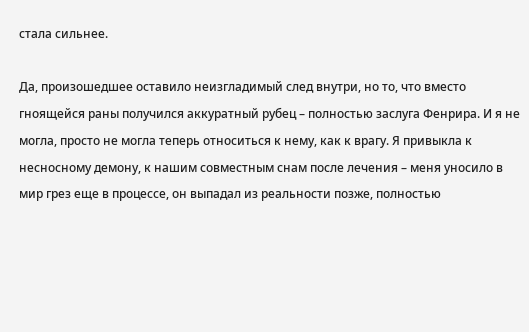стала сильнее.

Да, произошедшее оставило неизгладимый след внутри, но то, что вместо гноящейся раны получился аккуратный рубец – полностью заслуга Фенрира. И я не могла, просто не могла теперь относиться к нему, как к врагу. Я привыкла к несносному демону, к нашим совместным снам после лечения – меня уносило в мир грез еще в процессе, он выпадал из реальности позже, полностью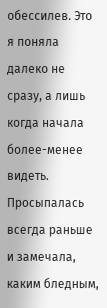обессилев. Это я поняла далеко не сразу, а лишь когда начала более-менее видеть. Просыпалась всегда раньше и замечала, каким бледным,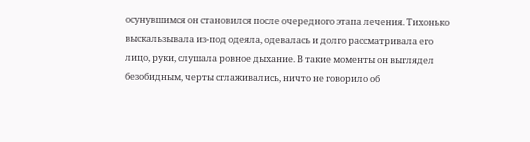осунувшимся он становился после очередного этапа лечения. Тихонько выскальзывала из-под одеяла, одевалась и долго рассматривала его лицо, руки, слушала ровное дыхание. В такие моменты он выглядел безобидным, черты сглаживались, ничто не говорило об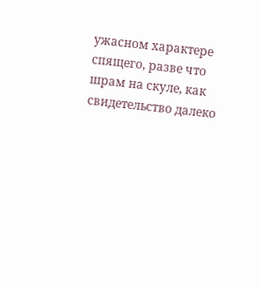ужасном характере спящего, разве что шрам на скуле, как свидетельство далеко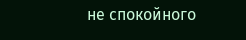не спокойного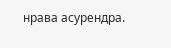нрава асурендра.